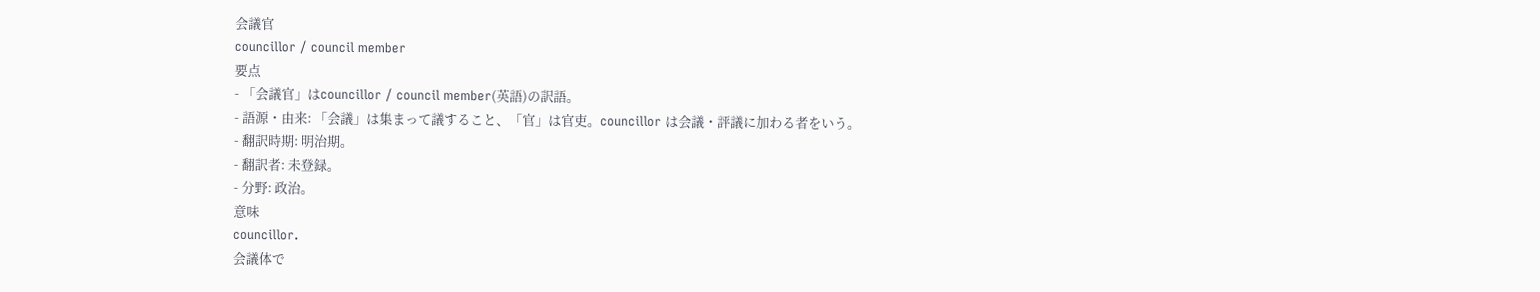会議官
councillor / council member
要点
- 「会議官」はcouncillor / council member(英語)の訳語。
- 語源・由来: 「会議」は集まって議すること、「官」は官吏。councillor は会議・評議に加わる者をいう。
- 翻訳時期: 明治期。
- 翻訳者: 未登録。
- 分野: 政治。
意味
councillor.
会議体で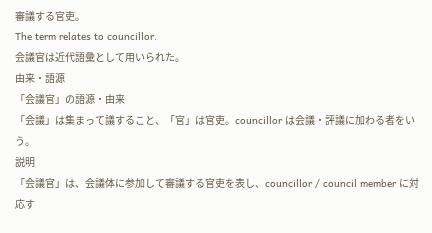審議する官吏。
The term relates to councillor.
会議官は近代語彙として用いられた。
由来・語源
「会議官」の語源・由来
「会議」は集まって議すること、「官」は官吏。councillor は会議・評議に加わる者をいう。
説明
「会議官」は、会議体に参加して審議する官吏を表し、councillor / council member に対応す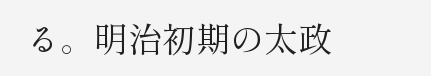る。明治初期の太政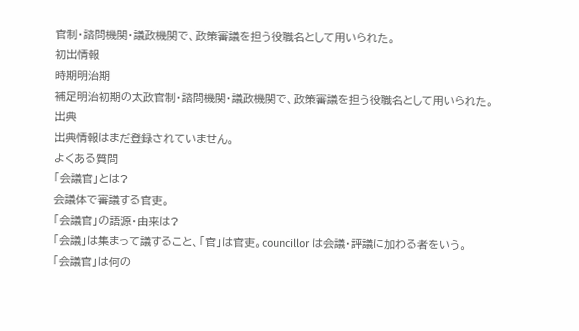官制・諮問機関・議政機関で、政策審議を担う役職名として用いられた。
初出情報
時期明治期
補足明治初期の太政官制・諮問機関・議政機関で、政策審議を担う役職名として用いられた。
出典
出典情報はまだ登録されていません。
よくある質問
「会議官」とは?
会議体で審議する官吏。
「会議官」の語源・由来は?
「会議」は集まって議すること、「官」は官吏。councillor は会議・評議に加わる者をいう。
「会議官」は何の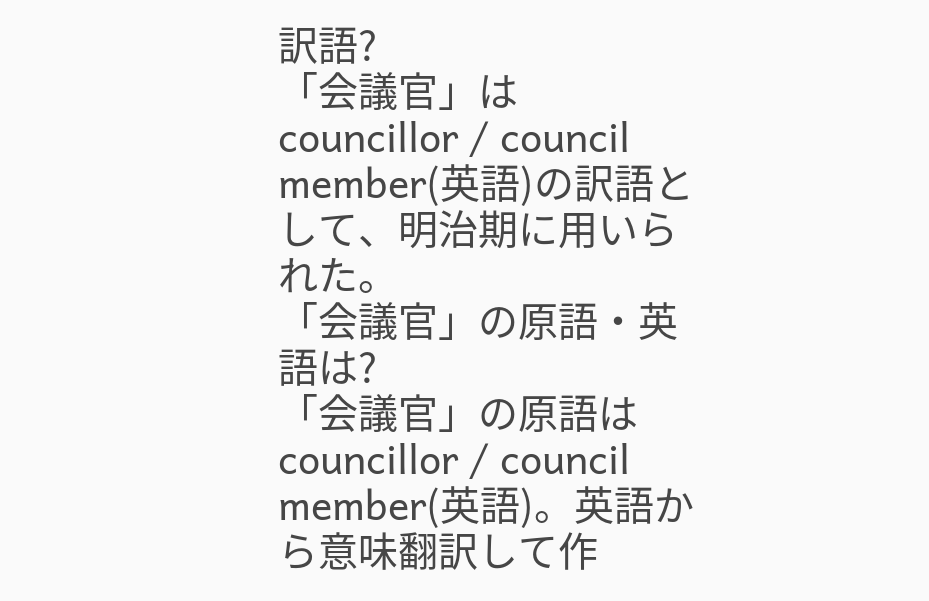訳語?
「会議官」はcouncillor / council member(英語)の訳語として、明治期に用いられた。
「会議官」の原語・英語は?
「会議官」の原語は councillor / council member(英語)。英語から意味翻訳して作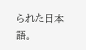られた日本語。